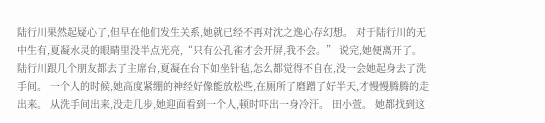陆行川果然起疑心了,但早在他们发生关系,她就已经不再对沈之逸心存幻想。 对于陆行川的无中生有,夏凝水灵的眼睛里没半点光亮,“只有公孔雀才会开屏,我不会。” 说完,她便离开了。 陆行川跟几个朋友都去了主席台,夏凝在台下如坐针毡,怎么都觉得不自在,没一会她起身去了洗手间。 一个人的时候,她高度紧绷的神经好像能放松些,在厕所了磨蹭了好半天,才慢慢腾腾的走出来。 从洗手间出来,没走几步,她迎面看到一个人,顿时吓出一身冷汗。 田小萱。 她都找到这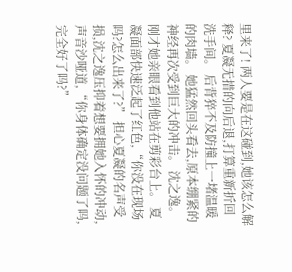里来了! 两人要是在这碰到,她该怎么解释? 夏凝无措的向后退,打算重新折回洗手间。 后背猝不及防撞上一堵温暖的肉墙。 她猛然回头看去,原本绷紧的神经再次受到巨大的冲击。 沈之逸。 刚才她亲眼看到他站在剪彩台上。 夏凝面部快速泛起了红色,“你没在现场吗?怎么出来了?” 担心夏凝的名声受损,沈之逸压抑着想要拥她入怀的冲动,声音沙哑道,“你身体确定没问题了吗,完全好了吗?”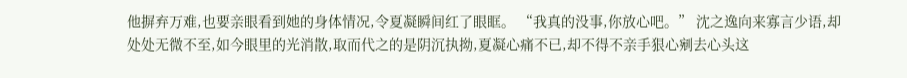他摒弃万难,也要亲眼看到她的身体情况,令夏凝瞬间红了眼眶。 “我真的没事,你放心吧。” 沈之逸向来寡言少语,却处处无微不至,如今眼里的光消散,取而代之的是阴沉执拗,夏凝心痛不已,却不得不亲手狠心剜去心头这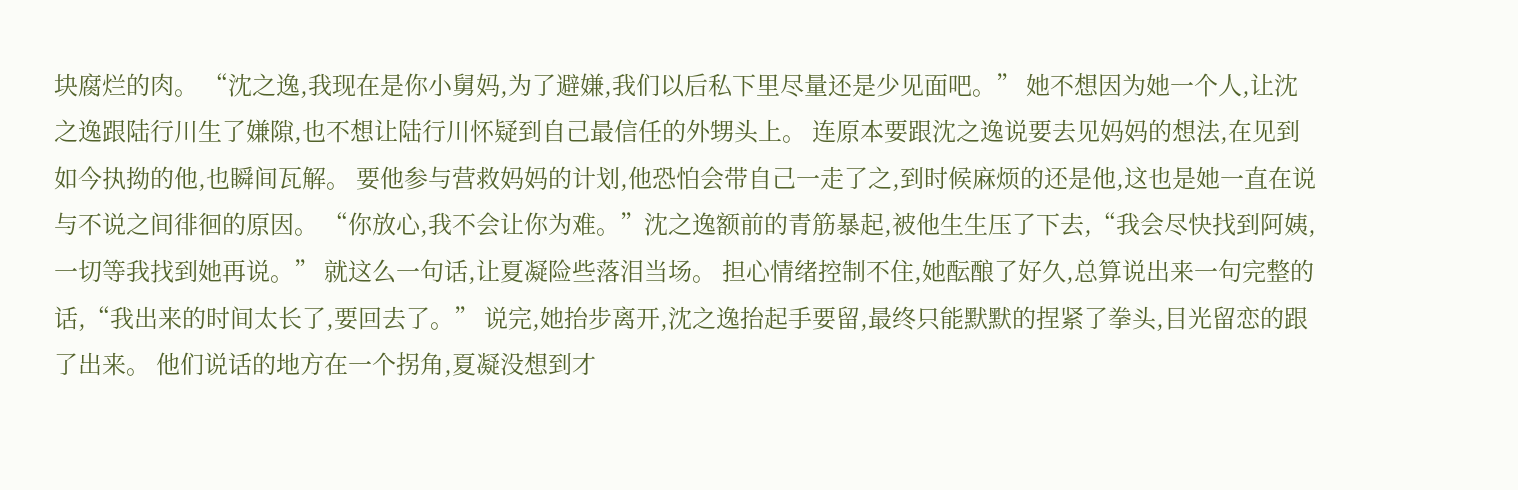块腐烂的肉。 “沈之逸,我现在是你小舅妈,为了避嫌,我们以后私下里尽量还是少见面吧。” 她不想因为她一个人,让沈之逸跟陆行川生了嫌隙,也不想让陆行川怀疑到自己最信任的外甥头上。 连原本要跟沈之逸说要去见妈妈的想法,在见到如今执拗的他,也瞬间瓦解。 要他参与营救妈妈的计划,他恐怕会带自己一走了之,到时候麻烦的还是他,这也是她一直在说与不说之间徘徊的原因。 “你放心,我不会让你为难。”沈之逸额前的青筋暴起,被他生生压了下去,“我会尽快找到阿姨,一切等我找到她再说。” 就这么一句话,让夏凝险些落泪当场。 担心情绪控制不住,她酝酿了好久,总算说出来一句完整的话,“我出来的时间太长了,要回去了。” 说完,她抬步离开,沈之逸抬起手要留,最终只能默默的捏紧了拳头,目光留恋的跟了出来。 他们说话的地方在一个拐角,夏凝没想到才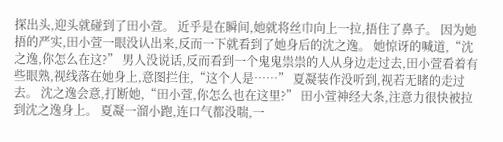探出头,迎头就碰到了田小萱。 近乎是在瞬间,她就将丝巾向上一拉,捂住了鼻子。 因为她捂的严实,田小萱一眼没认出来,反而一下就看到了她身后的沈之逸。 她惊讶的喊道,“沈之逸,你怎么在这?” 男人没说话,反而看到一个鬼鬼祟祟的人从身边走过去,田小萱看着有些眼熟,视线落在她身上,意图拦住,“这个人是……” 夏凝装作没听到,视若无睹的走过去。 沈之逸会意,打断她,“田小萱,你怎么也在这里?” 田小萱神经大条,注意力很快被拉到沈之逸身上。 夏凝一溜小跑,连口气都没喘,一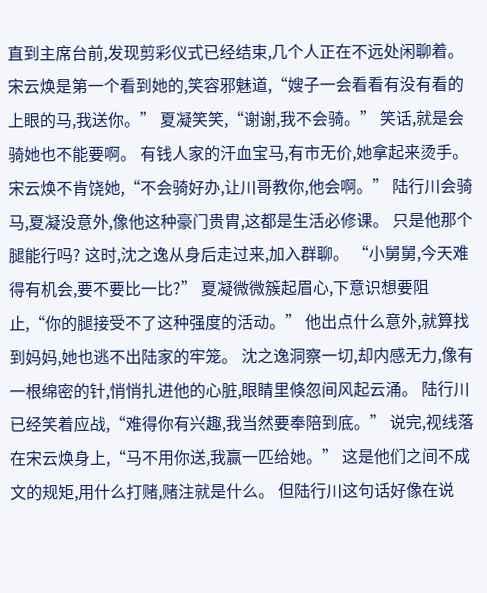直到主席台前,发现剪彩仪式已经结束,几个人正在不远处闲聊着。 宋云焕是第一个看到她的,笑容邪魅道,“嫂子一会看看有没有看的上眼的马,我送你。” 夏凝笑笑,“谢谢,我不会骑。” 笑话,就是会骑她也不能要啊。 有钱人家的汗血宝马,有市无价,她拿起来烫手。 宋云焕不肯饶她,“不会骑好办,让川哥教你,他会啊。” 陆行川会骑马,夏凝没意外,像他这种豪门贵胄,这都是生活必修课。 只是他那个腿能行吗? 这时,沈之逸从身后走过来,加入群聊。 “小舅舅,今天难得有机会,要不要比一比?” 夏凝微微簇起眉心,下意识想要阻止,“你的腿接受不了这种强度的活动。” 他出点什么意外,就算找到妈妈,她也逃不出陆家的牢笼。 沈之逸洞察一切,却内感无力,像有一根绵密的针,悄悄扎进他的心脏,眼睛里倏忽间风起云涌。 陆行川已经笑着应战,“难得你有兴趣,我当然要奉陪到底。” 说完,视线落在宋云焕身上,“马不用你送,我赢一匹给她。” 这是他们之间不成文的规矩,用什么打赌,赌注就是什么。 但陆行川这句话好像在说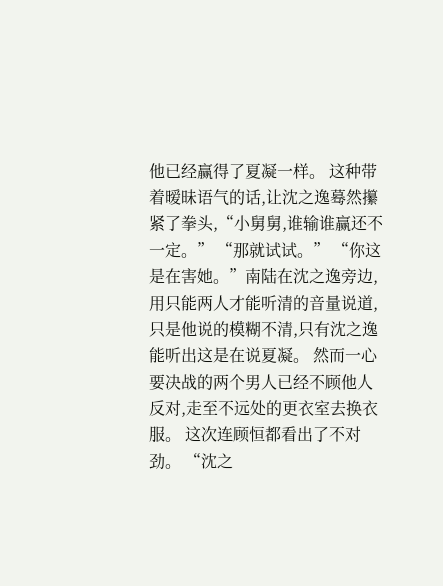他已经赢得了夏凝一样。 这种带着暧昧语气的话,让沈之逸蓦然攥紧了拳头,“小舅舅,谁输谁赢还不一定。” “那就试试。” “你这是在害她。”南陆在沈之逸旁边,用只能两人才能听清的音量说道,只是他说的模糊不清,只有沈之逸能听出这是在说夏凝。 然而一心要决战的两个男人已经不顾他人反对,走至不远处的更衣室去换衣服。 这次连顾恒都看出了不对劲。 “沈之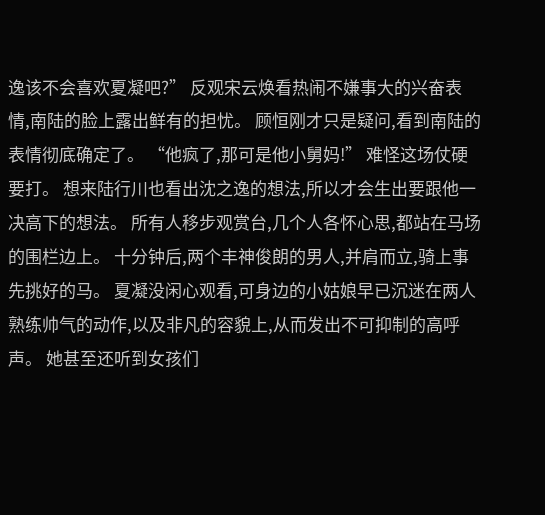逸该不会喜欢夏凝吧?” 反观宋云焕看热闹不嫌事大的兴奋表情,南陆的脸上露出鲜有的担忧。 顾恒刚才只是疑问,看到南陆的表情彻底确定了。 “他疯了,那可是他小舅妈!” 难怪这场仗硬要打。 想来陆行川也看出沈之逸的想法,所以才会生出要跟他一决高下的想法。 所有人移步观赏台,几个人各怀心思,都站在马场的围栏边上。 十分钟后,两个丰神俊朗的男人,并肩而立,骑上事先挑好的马。 夏凝没闲心观看,可身边的小姑娘早已沉迷在两人熟练帅气的动作,以及非凡的容貌上,从而发出不可抑制的高呼声。 她甚至还听到女孩们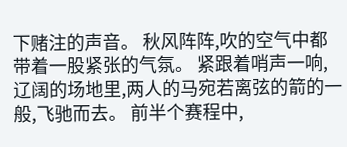下赌注的声音。 秋风阵阵,吹的空气中都带着一股紧张的气氛。 紧跟着哨声一响,辽阔的场地里,两人的马宛若离弦的箭的一般,飞驰而去。 前半个赛程中,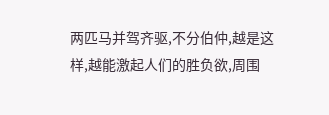两匹马并驾齐驱,不分伯仲,越是这样,越能激起人们的胜负欲,周围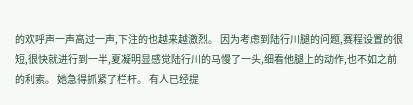的欢呼声一声高过一声,下注的也越来越激烈。 因为考虑到陆行川腿的问题,赛程设置的很短,很快就进行到一半,夏凝明显感觉陆行川的马慢了一头,细看他腿上的动作,也不如之前的利索。 她急得抓紧了栏杆。 有人已经提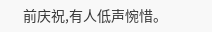前庆祝,有人低声惋惜。